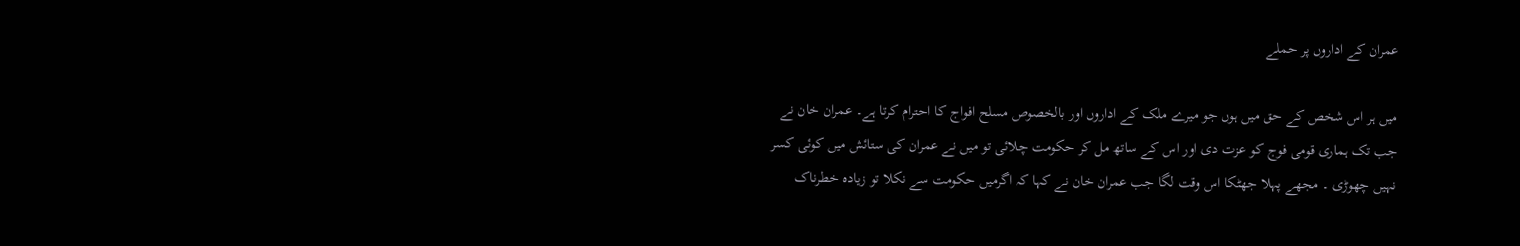عمران کے اداروں پر حملے

میں ہر اس شخص کے حق میں ہوں جو میرے ملک کے اداروں اور بالخصوص مسلح افواج کا احترام کرتا ہے۔ عمران خان نے جب تک ہماری قومی فوج کو عزت دی اور اس کے ساتھ مل کر حکومت چلائی تو میں نے عمران کی ستائش میں کوئی کسر نہیں چھوڑی ۔ مجھے پہلا جھٹکا اس وقت لگا جب عمران خان نے کہا کہ اگرمیں حکومت سے نکلا تو زیادہ خطرناک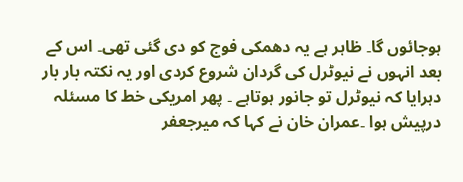ہوجائوں گا۔ ظاہر ہے یہ دھمکی فوج کو دی گئی تھی۔ اس کے بعد انہوں نے نیوٹرل کی گردان شروع کردی اور یہ نکتہ بار بار دہرایا کہ نیوٹرل تو جانور ہوتاہے ۔ پھر امریکی خط کا مسئلہ درپیش ہوا ۔عمران خان نے کہا کہ میرجعفر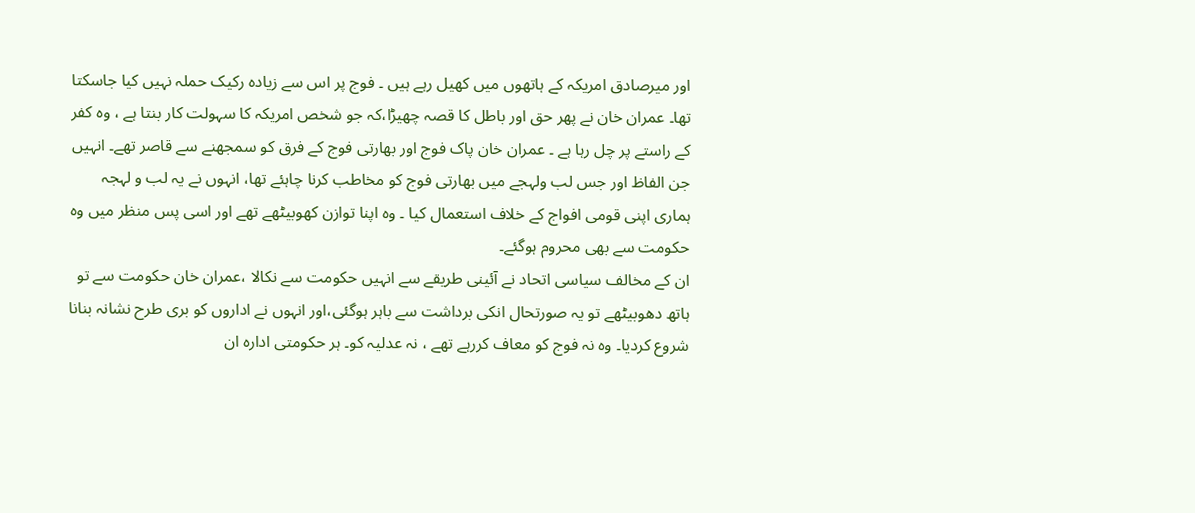اور میرصادق امریکہ کے ہاتھوں میں کھیل رہے ہیں ۔ فوج پر اس سے زیادہ رکیک حملہ نہیں کیا جاسکتا تھا۔ عمران خان نے پھر حق اور باطل کا قصہ چھیڑا،کہ جو شخص امریکہ کا سہولت کار بنتا ہے ، وہ کفر کے راستے پر چل رہا ہے ۔ عمران خان پاک فوج اور بھارتی فوج کے فرق کو سمجھنے سے قاصر تھے۔ انہیں جن الفاظ اور جس لب ولہجے میں بھارتی فوج کو مخاطب کرنا چاہئے تھا، انہوں نے یہ لب و لہجہ ہماری اپنی قومی افواج کے خلاف استعمال کیا ۔ وہ اپنا توازن کھوبیٹھے تھے اور اسی پس منظر میں وہ حکومت سے بھی محروم ہوگئے۔
ان کے مخالف سیاسی اتحاد نے آئینی طریقے سے انہیں حکومت سے نکالا ،عمران خان حکومت سے تو ہاتھ دھوبیٹھے تو یہ صورتحال انکی برداشت سے باہر ہوگئی،اور انہوں نے اداروں کو بری طرح نشانہ بنانا شروع کردیا۔ وہ نہ فوج کو معاف کررہے تھے ، نہ عدلیہ کو۔ ہر حکومتی ادارہ ان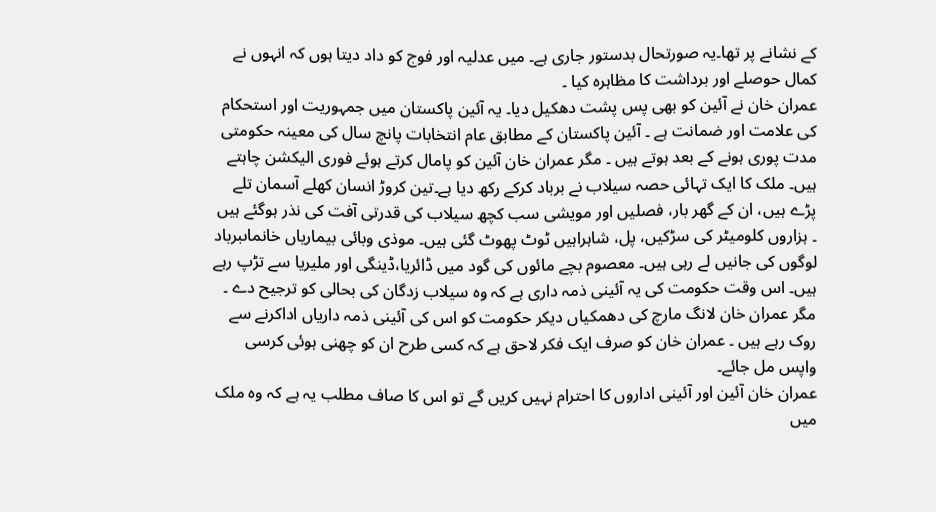کے نشانے پر تھا۔یہ صورتحال بدستور جاری ہے۔ میں عدلیہ اور فوج کو داد دیتا ہوں کہ انہوں نے کمال حوصلے اور برداشت کا مظاہرہ کیا ۔
عمران خان نے آئین کو بھی پس پشت دھکیل دیا۔ یہ آئین پاکستان میں جمہوریت اور استحکام کی علامت اور ضمانت ہے ۔ آئین پاکستان کے مطابق عام انتخابات پانچ سال کی معینہ حکومتی مدت پوری ہونے کے بعد ہوتے ہیں ۔ مگر عمران خان آئین کو پامال کرتے ہوئے فوری الیکشن چاہتے ہیں۔ ملک کا ایک تہائی حصہ سیلاب نے برباد کرکے رکھ دیا ہے۔تین کروڑ انسان کھلے آسمان تلے پڑے ہیں، ان کے گھر بار، فصلیں اور مویشی سب کچھ سیلاب کی قدرتی آفت کی نذر ہوگئے ہیں ۔ ہزاروں کلومیٹر کی سڑکیں، پل، شاہراہیں ٹوٹ پھوٹ گئی ہیں۔ موذی وبائی بیماریاں خانماںبرباد لوگوں کی جانیں لے رہی ہیں۔ معصوم بچے مائوں کی گود میں ڈائریا،ڈینگی اور ملیریا سے تڑپ رہے ہیں۔ اس وقت حکومت کی یہ آئینی ذمہ داری ہے کہ وہ سیلاب زدگان کی بحالی کو ترجیح دے ۔ مگر عمران خان لانگ مارچ کی دھمکیاں دیکر حکومت کو اس کی آئینی ذمہ داریاں اداکرنے سے روک رہے ہیں ۔ عمران خان کو صرف ایک فکر لاحق ہے کہ کسی طرح ان کو چھنی ہوئی کرسی واپس مل جائے۔
عمران خان آئین اور آئینی اداروں کا احترام نہیں کریں گے تو اس کا صاف مطلب یہ ہے کہ وہ ملک میں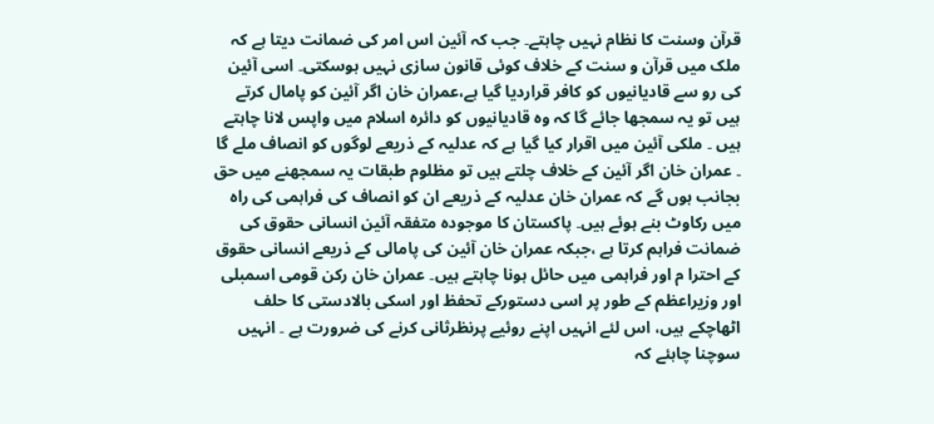قرآن وسنت کا نظام نہیں چاہتے۔ جب کہ آئین اس امر کی ضمانت دیتا ہے کہ ملک میں قرآن و سنت کے خلاف کوئی قانون سازی نہیں ہوسکتی۔ اسی آئین کی رو سے قادیانیوں کو کافر قراردیا گیا ہے،عمران خان اگر آئین کو پامال کرتے ہیں تو یہ سمجھا جائے گا کہ وہ قادیانیوں کو دائرہ اسلام میں واپس لانا چاہتے ہیں ۔ ملکی آئین میں اقرار کیا گیا ہے کہ عدلیہ کے ذریعے لوگوں کو انصاف ملے گا ۔ عمران خان اگر آئین کے خلاف چلتے ہیں تو مظلوم طبقات یہ سمجھنے میں حق بجانب ہوں گے کہ عمران خان عدلیہ کے ذریعے ان کو انصاف کی فراہمی کی راہ میں رکاوٹ بنے ہوئے ہیں۔ پاکستان کا موجودہ متفقہ آئین انسانی حقوق کی ضمانت فراہم کرتا ہے ،جبکہ عمران خان آئین کی پامالی کے ذریعے انسانی حقوق کے احترا م اور فراہمی میں حائل ہونا چاہتے ہیں۔ عمران خان رکن قومی اسمبلی اور وزیراعظم کے طور پر اسی دستورکے تحفظ اور اسکی بالادستی کا حلف اٹھاچکے ہیں، اس لئے انہیں اپنے روئیے پرنظرثانی کرنے کی ضرورت ہے ۔ انہیں سوچنا چاہئے کہ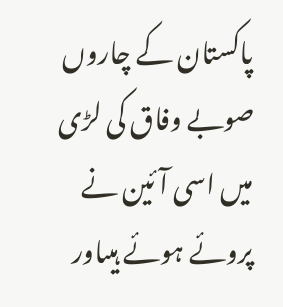پاکستان کے چاروں صوبے وفاق کی لڑی میں اسی آئین نے پروئے ہوئے ہیںاور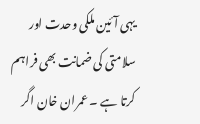یہی آئین ملکی وحدت اور سلامتی کی ضمانت بھی فراہم کرتا ہے ۔ عمران خان اگر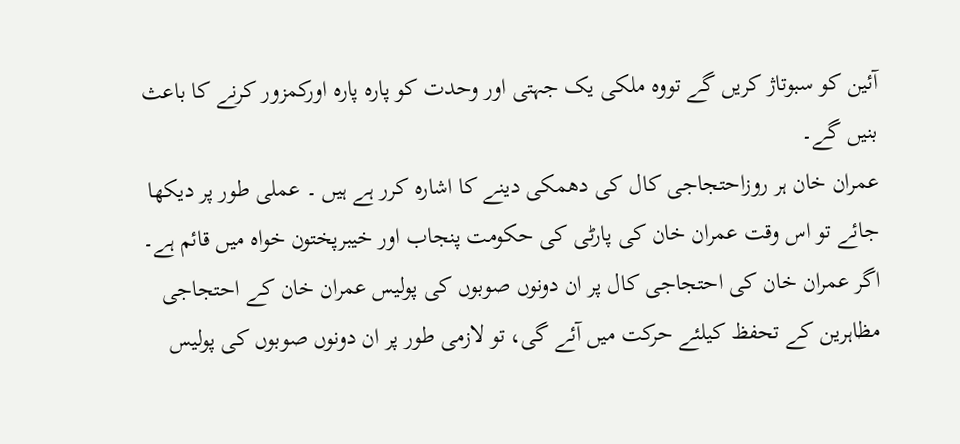آئین کو سبوتاژ کریں گے تووہ ملکی یک جہتی اور وحدت کو پارہ پارہ اورکمزور کرنے کا باعث بنیں گے۔
عمران خان ہر روزاحتجاجی کال کی دھمکی دینے کا اشارہ کرر ہے ہیں ۔ عملی طور پر دیکھا جائے تو اس وقت عمران خان کی پارٹی کی حکومت پنجاب اور خیبرپختون خواہ میں قائم ہے۔ اگر عمران خان کی احتجاجی کال پر ان دونوں صوبوں کی پولیس عمران خان کے احتجاجی مظاہرین کے تحفظ کیلئے حرکت میں آئے گی، تو لازمی طور پر ان دونوں صوبوں کی پولیس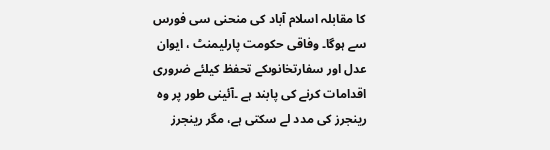کا مقابلہ اسلام آباد کی منحنی سی فورس سے ہوگا۔ وفاقی حکومت پارلیمنٹ ، ایوان عدل اور سفارتخانوںکے تحفظ کیلئے ضروری اقدامات کرنے کی پابند ہے ۔آئینی طور پر وہ رینجرز کی مدد لے سکتی ہے، مگر رینجرز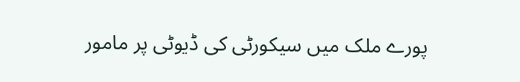پورے ملک میں سیکورٹی کی ڈیوٹی پر مامور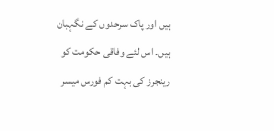ہیں اور پاک سرحدوں کے نگہبان ہیں۔ اس لئے وفاقی حکومت کو رینجرز کی بہت کم فورس میسر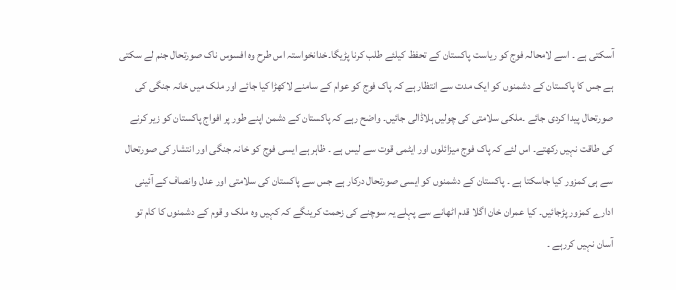آسکتی ہے ۔ اسے لامحالہ فوج کو ریاست پاکستان کے تحفظ کیلئے طلب کرنا پڑیگا۔خدانخواستہ اس طرح وہ افسوس ناک صورتحال جنم لے سکتی ہے جس کا پاکستان کے دشمنوں کو ایک مدت سے انتظار ہے کہ پاک فوج کو عوام کے سامنے لاکھڑا کیا جائے اور ملک میں خانہ جنگی کی صورتحال پیدا کردی جائے ۔ملکی سلامتی کی چولیں ہلاڈالی جائیں۔ واضح رہے کہ پاکستان کے دشمن اپنے طور پر افواج پاکستان کو زیر کرنے کی طاقت نہیں رکھتے۔ اس لئے کہ پاک فوج میزائلوں اور ایٹمی قوت سے لیس ہے ۔ ظاہر ہے ایسی فوج کو خانہ جنگی اور انتشار کی صورتحال سے ہی کمزور کیا جاسکتا ہے ۔ پاکستان کے دشمنوں کو ایسی صورتحال درکار ہے جس سے پاکستان کی سلامتی اور عدل وانصاف کے آئینی ادارے کمزور پڑجائیں۔ کیا عمران خان اگلا قدم اٹھانے سے پہلے یہ سوچنے کی زحمت کرینگے کہ کہیں وہ ملک و قوم کے دشمنوں کا کام تو آسان نہیں کررہے ۔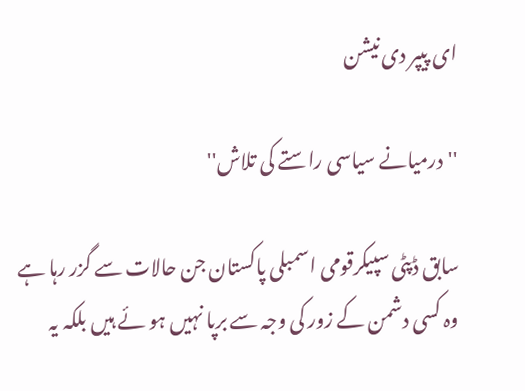ای پیپر دی نیشن

''درمیانے سیاسی راستے کی تلاش''

سابق ڈپٹی سپیکرقومی اسمبلی پاکستان جن حالات سے گزر رہا ہے وہ کسی دشمن کے زور کی وجہ سے برپا نہیں ہو ئے ہیں بلکہ یہ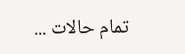تمام حالات ...